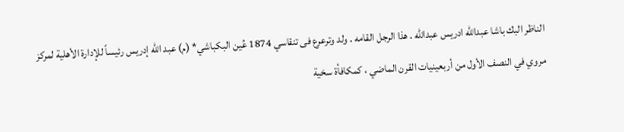الناظر البك باشا عبدالله ادريس عبدالله . هذا الرجل القامه . ولد وترعرع فى تنقاسي 1874 عُين البكباشي* (م) عبد الله إدريس رئيساً للإدارة الأهلية لمركز مروي في النصف الأول من أربعينيات القرن الماضي ، كمكافأة سخية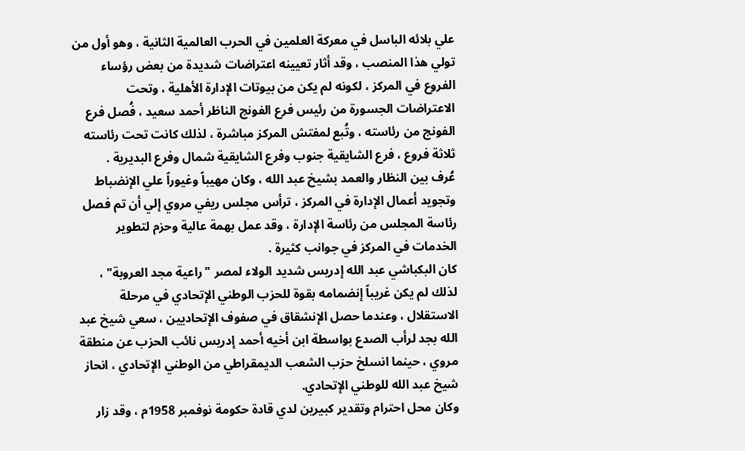علي بلائه الباسل في معركة العلمين في الحرب العالمية الثانية ، وهو أول من تولي هذا المنصب ، وقد أثار تعيينه اعتراضات شديدة من بعض رؤساء الفروع في المركز ، لكونه لم يكن من بيوتات الإدارة الأهلية ، وتحت الاعتراضات الجسورة من رئيس فرع الفونج الناظر أحمد سعيد ، فُصل فرع الفونج من رئاسته ، وتُبع لمفتش المركز مباشرة ، لذلك كانت تحت رئاسته ثلاثة فروع ، فرع الشايقية جنوب وفرع الشايقية شمال وفرع البديرية .
عُرف بين النظار والعمد بشيخ عبد الله ، وكان مهيباً وغيوراً علي الإنضباط وتجويد أعمال الإدارة في المركز ، ترأس مجلس ريفي مروي إلي أن تم فصل رئاسة المجلس من رئاسة الإدارة ، وقد عمل بهمة عالية وحزم لتطوير الخدمات في المركز في جوانب كثيرة .
كان البكباشي عبد الله إدريس شديد الولاء لمصر "راعية مجد العروبة" ، لذلك لم يكن غريباً إنضمامه بقوة للحزب الوطني الإتحادي في مرحلة الاستقلال ، وعندما حصل الإنشقاق في صفوف الإتحاديين ، سعي شيخ عبد الله بجد لرأب الصدع بواسطة ابن أخيه أحمد إدريس نائب الحزب عن منطقة مروي ، حينما انسلخ حزب الشعب الديمقراطي من الوطني الإتحادي ، انحاز شيخ عبد الله للوطني الإتحادي.
وكان محل احترام وتقدير كبيرين لدي قادة حكومة نوفمبر 1958م ، وقد زار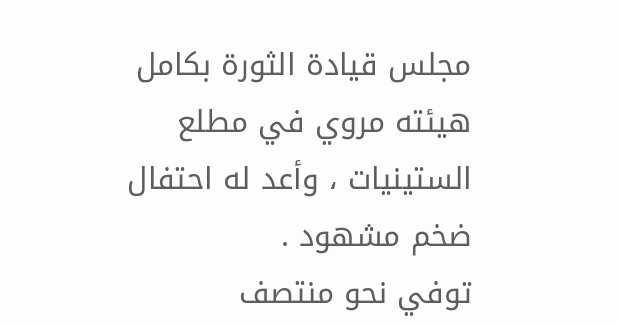مجلس قيادة الثورة بكامل هيئته مروي في مطلع الستينيات ، وأعد له احتفال ضخم مشهود .
توفي نحو منتصف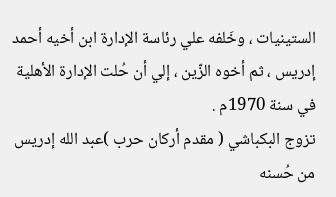الستينيات ، وخَلفه علي رئاسة الإدارة ابن أخيه أحمد إدريس ، ثم أخوه الزّين ، إلي أن حُلت الإدارة الأهلية في سنة 1970م .
تزوج البكباشي ( مقدم أركان حرب )عبد الله إدريس من حُسنه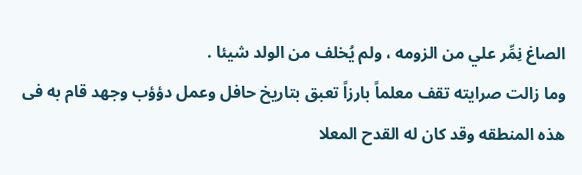الصاغ نِمِّر علي من الزومه ، ولم يُخلف من الولد شيئا .
وما زالت صرايته تقف معلماً بارزاً تعبق بتاريخ حافل وعمل دؤؤب وجهد قام به فى هذه المنطقه وقد كان له القدح المعلا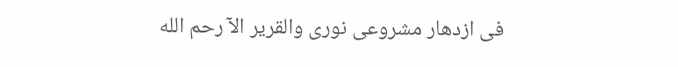فى ازدهار مشروعى نورى والقرير الآ رحم الله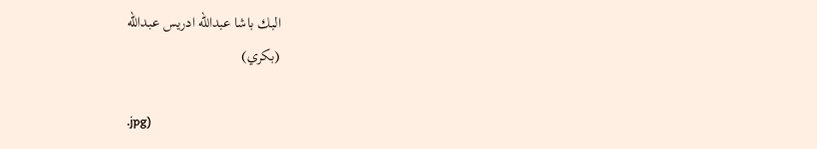البك باشا عبدالله ادريس عبدالله
(بكري)

.jpg)